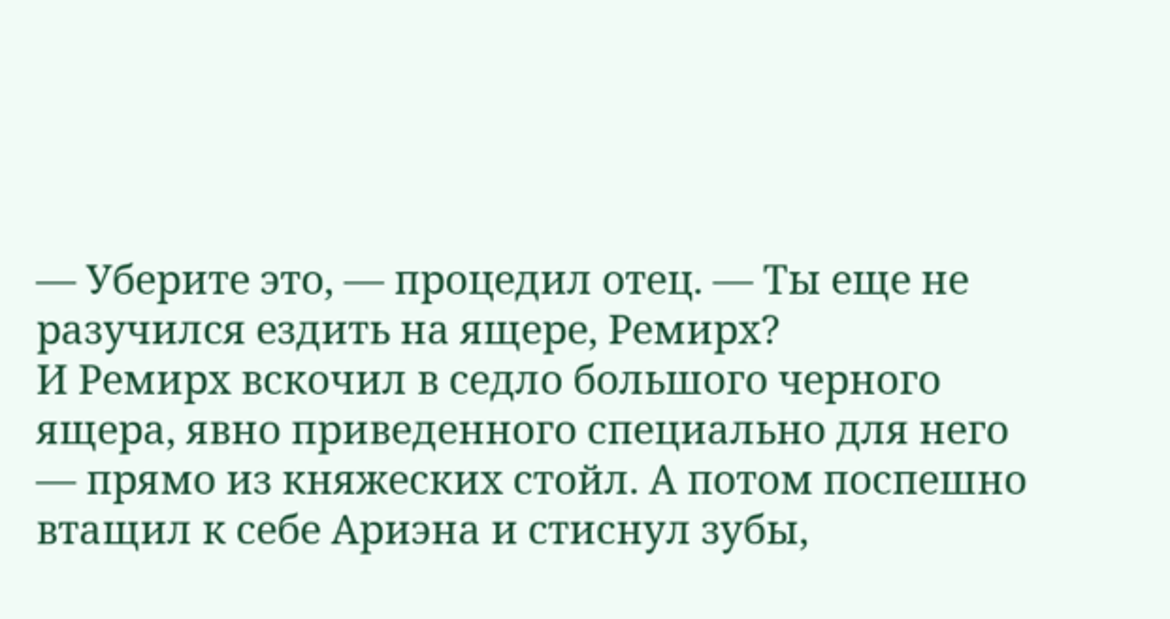— Уберите это, — процедил отец. — Ты еще не разучился ездить на ящере, Ремирх?
И Ремирх вскочил в седло большого черного ящера, явно приведенного специально для него — прямо из княжеских стойл. А потом поспешно втащил к себе Ариэна и стиснул зубы,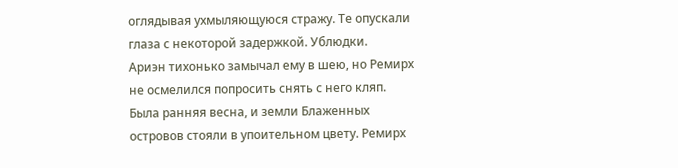оглядывая ухмыляющуюся стражу. Те опускали глаза с некоторой задержкой. Ублюдки.
Ариэн тихонько замычал ему в шею, но Ремирх не осмелился попросить снять с него кляп.
Была ранняя весна, и земли Блаженных островов стояли в упоительном цвету. Ремирх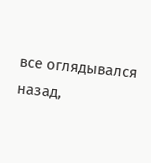все оглядывался назад,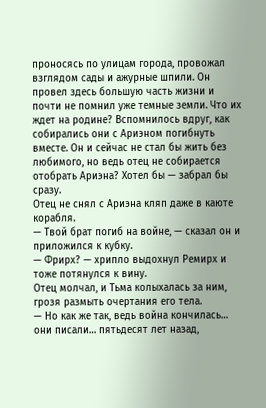проносясь по улицам города, провожал взглядом сады и ажурные шпили. Он провел здесь большую часть жизни и почти не помнил уже темные земли. Что их ждет на родине? Вспомнилось вдруг, как собирались они с Ариэном погибнуть вместе. Он и сейчас не стал бы жить без любимого, но ведь отец не собирается отобрать Ариэна? Хотел бы — забрал бы сразу.
Отец не снял с Ариэна кляп даже в каюте корабля.
— Твой брат погиб на войне, — сказал он и приложился к кубку.
— Фрирх? — хрипло выдохнул Ремирх и тоже потянулся к вину.
Отец молчал, и Тьма колыхалась за ним, грозя размыть очертания его тела.
— Но как же так, ведь война кончилась… они писали… пятьдесят лет назад,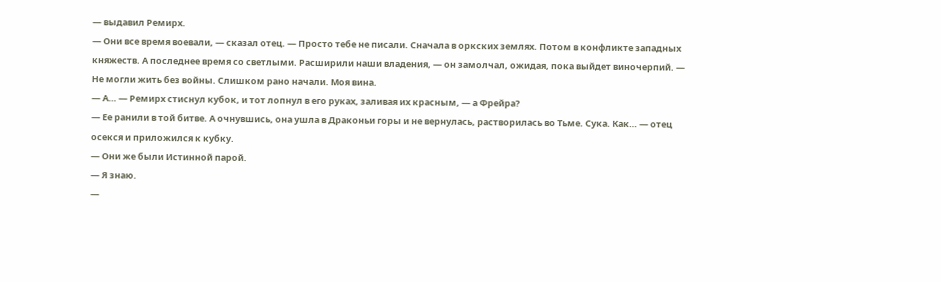— выдавил Ремирх.
— Они все время воевали, — сказал отец. — Просто тебе не писали. Сначала в оркских землях. Потом в конфликте западных княжеств. А последнее время со светлыми. Расширили наши владения, — он замолчал, ожидая, пока выйдет виночерпий. — Не могли жить без войны. Слишком рано начали. Моя вина.
— А… — Ремирх стиснул кубок, и тот лопнул в его руках, заливая их красным, — а Фрейра?
— Ее ранили в той битве. А очнувшись, она ушла в Драконьи горы и не вернулась, растворилась во Тьме. Сука. Как… — отец осекся и приложился к кубку.
— Они же были Истинной парой.
— Я знаю.
—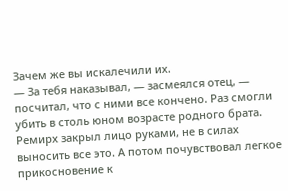Зачем же вы искалечили их.
— За тебя наказывал, — засмеялся отец, — посчитал, что с ними все кончено. Раз смогли убить в столь юном возрасте родного брата.
Ремирх закрыл лицо руками, не в силах выносить все это. А потом почувствовал легкое прикосновение к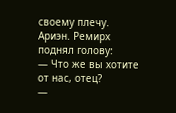своему плечу. Ариэн. Ремирх поднял голову:
— Что же вы хотите от нас, отец?
—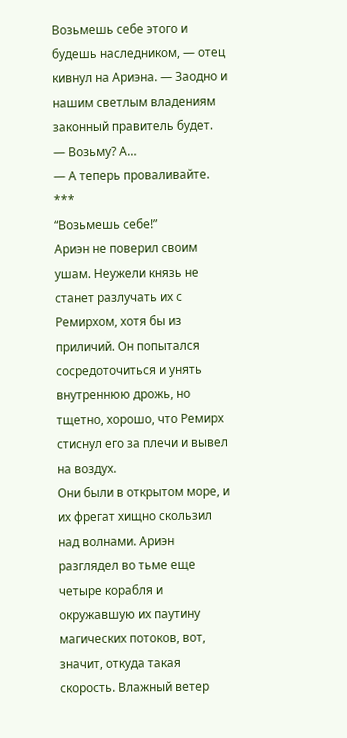Возьмешь себе этого и будешь наследником, — отец кивнул на Ариэна. — Заодно и нашим светлым владениям законный правитель будет.
— Возьму? А…
— А теперь проваливайте.
***
“Возьмешь себе!”
Ариэн не поверил своим ушам. Неужели князь не станет разлучать их с Ремирхом, хотя бы из приличий. Он попытался сосредоточиться и унять внутреннюю дрожь, но тщетно, хорошо, что Ремирх стиснул его за плечи и вывел на воздух.
Они были в открытом море, и их фрегат хищно скользил над волнами. Ариэн разглядел во тьме еще четыре корабля и окружавшую их паутину магических потоков, вот, значит, откуда такая скорость. Влажный ветер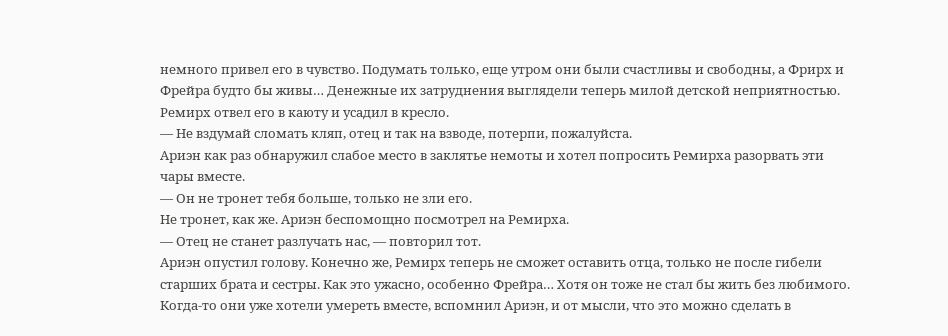немного привел его в чувство. Подумать только, еще утром они были счастливы и свободны, а Фрирх и Фрейра будто бы живы… Денежные их затруднения выглядели теперь милой детской неприятностью.
Ремирх отвел его в каюту и усадил в кресло.
— Не вздумай сломать кляп, отец и так на взводе, потерпи, пожалуйста.
Ариэн как раз обнаружил слабое место в заклятье немоты и хотел попросить Ремирха разорвать эти чары вместе.
— Он не тронет тебя больше, только не зли его.
Не тронет, как же. Ариэн беспомощно посмотрел на Ремирха.
— Отец не станет разлучать нас, — повторил тот.
Ариэн опустил голову. Конечно же, Ремирх теперь не сможет оставить отца, только не после гибели старших брата и сестры. Как это ужасно, особенно Фрейра… Хотя он тоже не стал бы жить без любимого. Когда-то они уже хотели умереть вместе, вспомнил Ариэн, и от мысли, что это можно сделать в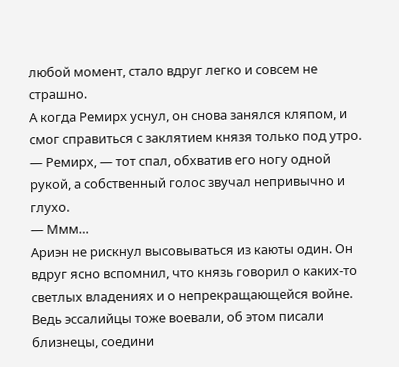любой момент, стало вдруг легко и совсем не страшно.
А когда Ремирх уснул, он снова занялся кляпом, и смог справиться с заклятием князя только под утро.
— Ремирх, — тот спал, обхватив его ногу одной рукой, а собственный голос звучал непривычно и глухо.
— Ммм…
Ариэн не рискнул высовываться из каюты один. Он вдруг ясно вспомнил, что князь говорил о каких-то светлых владениях и о непрекращающейся войне. Ведь эссалийцы тоже воевали, об этом писали близнецы, соедини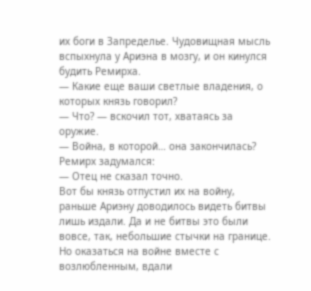их боги в Запределье. Чудовищная мысль вспыхнула у Ариэна в мозгу, и он кинулся будить Ремирха.
— Какие еще ваши светлые владения, о которых князь говорил?
— Что? — вскочил тот, хватаясь за оружие.
— Война, в которой… она закончилась?
Ремирх задумался:
— Отец не сказал точно.
Вот бы князь отпустил их на войну, раньше Ариэну доводилось видеть битвы лишь издали. Да и не битвы это были вовсе, так, небольшие стычки на границе. Но оказаться на войне вместе с возлюбленным, вдали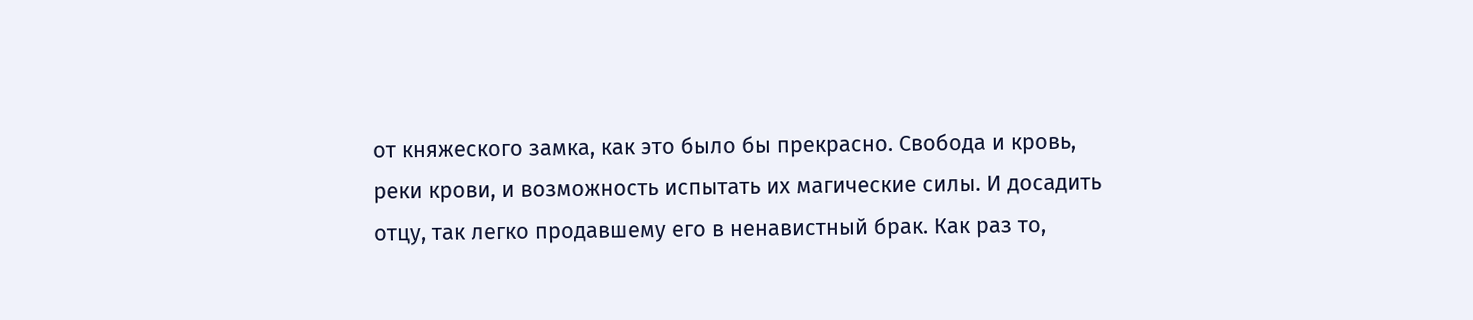от княжеского замка, как это было бы прекрасно. Свобода и кровь, реки крови, и возможность испытать их магические силы. И досадить отцу, так легко продавшему его в ненавистный брак. Как раз то,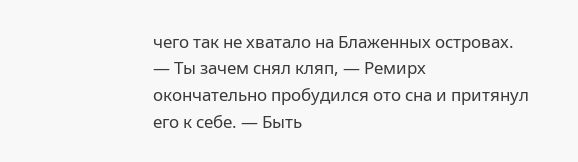чего так не хватало на Блаженных островах.
— Ты зачем снял кляп, — Ремирх окончательно пробудился ото сна и притянул его к себе. — Быть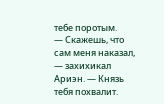тебе поротым.
— Скажешь, что сам меня наказал, — захихикал Ариэн. — Князь тебя похвалит.